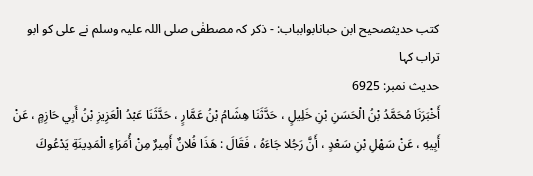کتب حدیثصحیح ابن حبانابوابباب: - ذکر کہ مصطفٰی صلی اللہ علیہ وسلم نے علی کو ابو تراب کہا
حدیث نمبر: 6925
أَخْبَرَنَا مُحَمَّدُ بْنُ الْحَسَنِ بْنِ خَلِيلٍ ، حَدَّثَنَا هِشَامُ بْنُ عَمَّارٍ ، حَدَّثَنَا عَبْدُ الْعَزِيزِ بْنُ أَبِي حَازِمٍ ، عَنْ أَبِيهِ ، عَنْ سَهْلِ بْنِ سَعْدٍ ، أَنَّ رَجُلا جَاءَهُ ، فَقَالَ : هَذَا فُلانٌ أَمِيرٌ مِنْ أُمَرَاءِ الْمَدِينَةِ يَدْعُوكَ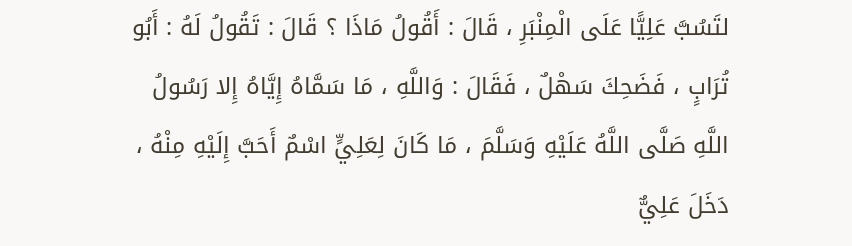لتَسُبَّ عَلِيًّا عَلَى الْمِنْبَرِ ، قَالَ : أَقُولُ مَاذَا ؟ قَالَ : تَقُولُ لَهُ : أَبُو تُرَابٍ ، فَضَحِكَ سَهْلٌ ، فَقَالَ : وَاللَّهِ ، مَا سَمَّاهُ إِيَّاهُ إِلا رَسُولُ اللَّهِ صَلَّى اللَّهُ عَلَيْهِ وَسَلَّمَ ، مَا كَانَ لِعَلِيٍّ اسْمٌ أَحَبَّ إِلَيْهِ مِنْهُ ، دَخَلَ عَلِيٌّ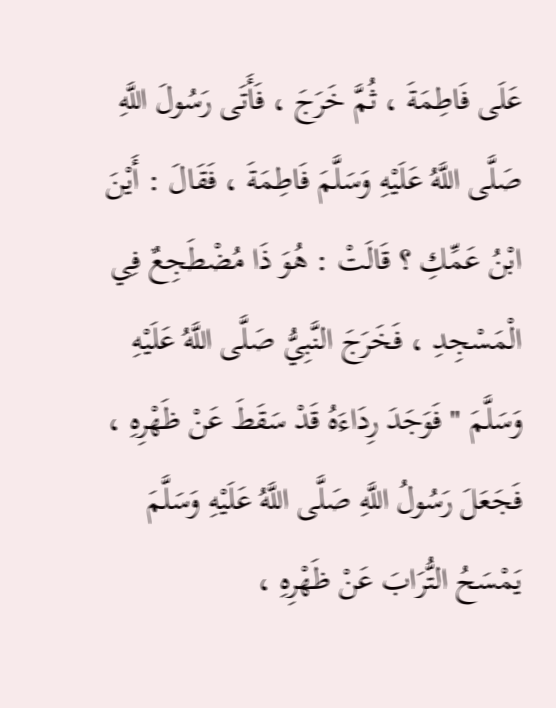عَلَى فَاطِمَةَ ، ثُمَّ خَرَجَ ، فَأَتَى رَسُولَ اللَّهِ صَلَّى اللَّهُ عَلَيْهِ وَسَلَّمَ فَاطِمَةَ ، فَقَالَ : أَيْنَ ابْنُ عَمِّكِ ؟ قَالَتْ : هُوَ ذَا مُضْطَجِعٌ فِي الْمَسْجِدِ ، فَخَرَجَ النَّبِيُّ صَلَّى اللَّهُ عَلَيْهِ وَسَلَّمَ " فَوَجَدَ رِدَاءَهُ قَدْ سَقَطَ عَنْ ظَهْرِهِ ، فَجَعَلَ رَسُولُ اللَّهِ صَلَّى اللَّهُ عَلَيْهِ وَسَلَّمَ يَمْسَحُ التُّرَابَ عَنْ ظَهْرِهِ ،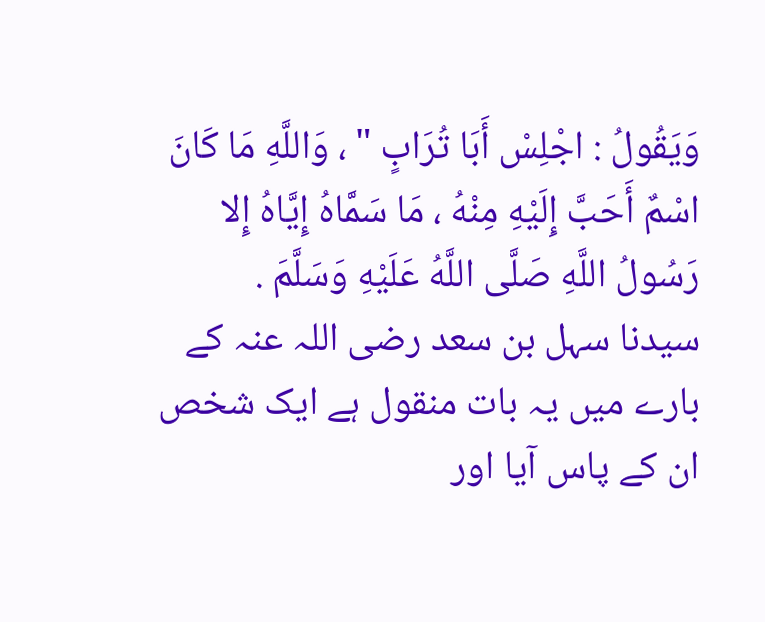وَيَقُولُ : اجْلِسْ أَبَا تُرَابٍ " ، وَاللَّهِ مَا كَانَ اسْمٌ أَحَبَّ إِلَيْهِ مِنْهُ ، مَا سَمَّاهُ إِيَّاهُ إِلا رَسُولُ اللَّهِ صَلَّى اللَّهُ عَلَيْهِ وَسَلَّمَ .
سیدنا سہل بن سعد رضی اللہ عنہ کے بارے میں یہ بات منقول ہے ایک شخص ان کے پاس آیا اور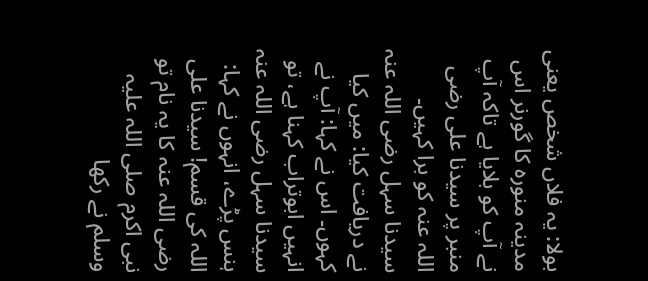بولا: یہ فلاں شخص یعنی مدینہ منورہ کا گورنر اس نے آپ کو بلایا ہے تاکہ آپ منبر پر سیدنا علی رضی اللہ عنہ کو برا کہیں۔ سیدنا سہل رضی اللہ عنہ نے دریافت کیا: میں کیا کہوں۔ اس نے کہا: آپ نے انہیں ابوتراب کہنا ہے، تو سیدنا سہل رضی اللہ عنہ ہنس پڑے، انہوں نے کہا: اللہ کی قسم! سیدنا علی رضی اللہ عنہ کا یہ نام تو نبی اکرم صلی اللہ علیہ وسلم نے رکھا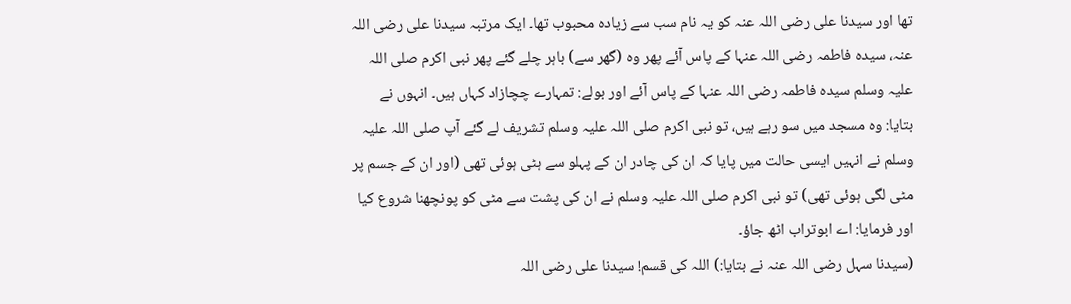تھا اور سیدنا علی رضی اللہ عنہ کو یہ نام سب سے زیادہ محبوب تھا۔ ایک مرتبہ سیدنا علی رضی اللہ عنہ، سیدہ فاطمہ رضی اللہ عنہا کے پاس آئے پھر وہ (گھر سے) باہر چلے گئے پھر نبی اکرم صلی اللہ علیہ وسلم سیدہ فاطمہ رضی اللہ عنہا کے پاس آئے اور بولے: تمہارے چچازاد کہاں ہیں۔ انہوں نے بتایا: وہ مسجد میں سو رہے ہیں، تو نبی اکرم صلی اللہ علیہ وسلم تشریف لے گئے آپ صلی اللہ علیہ وسلم نے انہیں ایسی حالت میں پایا کہ ان کی چادر ان کے پہلو سے ہٹی ہوئی تھی (اور ان کے جسم پر مٹی لگی ہوئی تھی) تو نبی اکرم صلی اللہ علیہ وسلم نے ان کی پشت سے مٹی کو پونچھنا شروع کیا اور فرمایا: اے ابوتراب اٹھ جاؤ۔
(سیدنا سہل رضی اللہ عنہ نے بتایا:) اللہ کی قسم! سیدنا علی رضی اللہ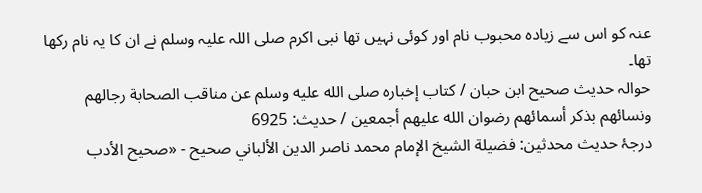عنہ کو اس سے زیادہ محبوب نام اور کوئی نہیں تھا نبی اکرم صلی اللہ علیہ وسلم نے ان کا یہ نام رکھا تھا۔
حوالہ حدیث صحیح ابن حبان / كتاب إخباره صلى الله عليه وسلم عن مناقب الصحابة رجالهم ونسائهم بذكر أسمائهم رضوان الله عليهم أجمعين / حدیث: 6925
درجۂ حدیث محدثین: فضيلة الشيخ الإمام محمد ناصر الدين الألباني صحيح - «صحيح الأدب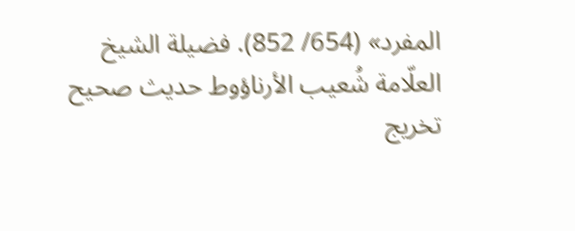المفرد» (654/ 852). فضيلة الشيخ العلّامة شُعيب الأرناؤوط حديث صحيح
تخریج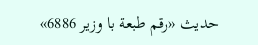حدیث «رقم طبعة با وزير 6886»